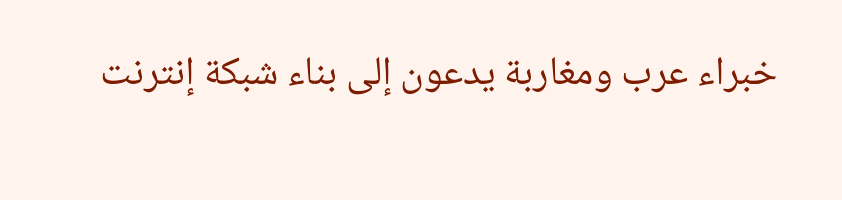خبراء عرب ومغاربة يدعون إلى بناء شبكة إنترنت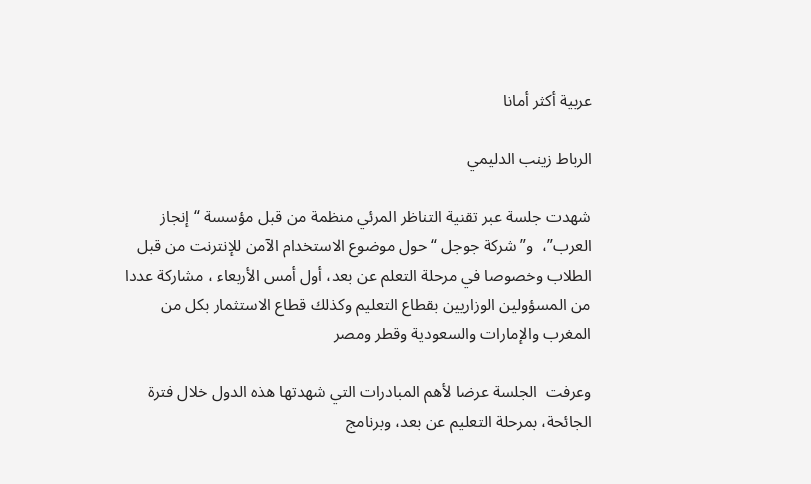عربية أكثر أمانا

الرباط زينب الدليمي

شهدت جلسة عبر تقنية التناظر المرئي منظمة من قبل مؤسسة “إنجاز العرب”،  و”شركة جوجل “حول موضوع الاستخدام الآمن للإنترنت من قبل الطلاب وخصوصا في مرحلة التعلم عن بعد، أول أمس الأربعاء ، مشاركة عددا من المسؤولين الوزاريين بقطاع التعليم وكذلك قطاع الاستثمار بكل من المغرب والإمارات والسعودية وقطر ومصر

وعرفت  الجلسة عرضا لأهم المبادرات التي شهدتها هذه الدول خلال فترة الجائحة، بمرحلة التعليم عن بعد، وبرنامج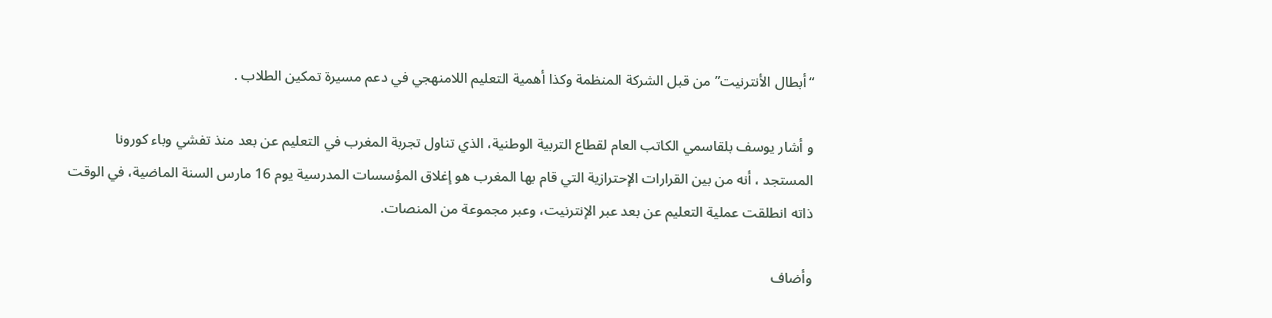“أبطال الأنترنيت” من قبل الشركة المنظمة وكذا أهمية التعليم اللامنهجي في دعم مسيرة تمكين الطلاب .

و أشار يوسف بلقاسمي الكاتب العام لقطاع التربية الوطنية، الذي تناول تجربة المغرب في التعليم عن بعد منذ تفشي وباء كورونا المستجد ، أنه من بين القرارات الإحترازية التي قام بها المغرب هو إغلاق المؤسسات المدرسية يوم 16 مارس السنة الماضية، في الوقت ذاته انطلقت عملية التعليم عن بعد عبر الإنترنيت، وعبر مجموعة من المنصات.

وأضاف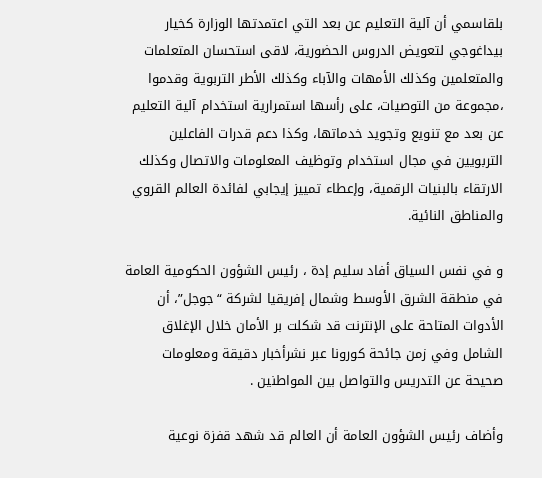بلقاسمي أن آلية التعليم عن بعد التي اعتمدتها الوزارة كخيار بيداغوجي لتعويض الدروس الحضورية، لاقى استحسان المتعلمات والمتعلمين وكذلك الأمهات والآباء وكذلك الأطر التربوية وقدموا ،مجموعة من التوصيات، على رأسها استمرارية استخدام آلية التعليم عن بعد مع تنويع وتجويد خدماتها، وكذا دعم قدرات الفاعلين التربويين في مجال استخدام وتوظيف المعلومات والاتصال وكذلك الارتقاء بالبنيات الرقمية، وإعطاء تمييز إيجابي لفائدة العالم القروي والمناطق النائية.

و في نفس السياق أفاد سليم إدة ، رئيس الشؤون الحكومية العامة في منطقة الشرق الأوسط وشمال إفريقيا لشركة “جوجل”، أن الأدوات المتاحة على الإنترنت قد شكلت بر الأمان خلال الإغلاق الشامل وفي زمن جائحة كورونا عبر نشرأخبار دقيقة ومعلومات صحيحة عن التدريس والتواصل بين المواطنين .

وأضاف رئيس الشؤون العامة أن العالم قد شهد قفزة نوعية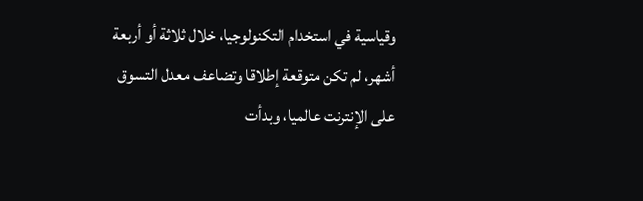وقياسية في استخدام التكنولوجيا، خلال ثلاثة أو أربعة أشهر، لم تكن متوقعة إطلاقا وتضاعف معدل التسوق على الإنترنت عالميا، وبدأت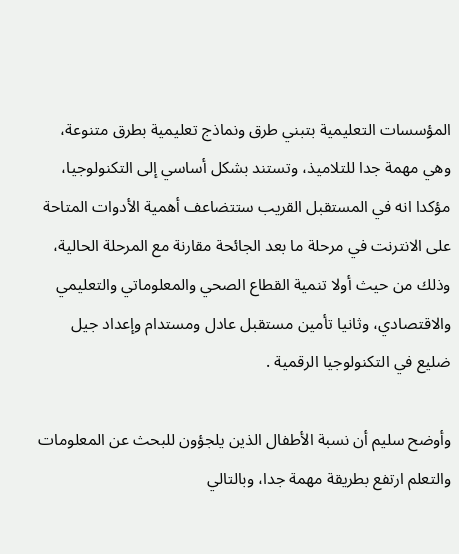المؤسسات التعليمية بتبني طرق ونماذج تعليمية بطرق متنوعة، وهي مهمة جدا للتلاميذ، وتستند بشكل أساسي إلى التكنولوجيا، مؤكدا انه في المستقبل القريب ستتضاعف أهمية الأدوات المتاحة على الانترنت في مرحلة ما بعد الجائحة مقارنة مع المرحلة الحالية، وذلك من حيث أولا تنمية القطاع الصحي والمعلوماتي والتعليمي والاقتصادي، وثانيا تأمين مستقبل عادل ومستدام وإعداد جيل ضليع في التكنولوجيا الرقمية .

وأوضح سليم أن نسبة الأطفال الذين يلجؤون للبحث عن المعلومات والتعلم ارتفع بطريقة مهمة جدا، وبالتالي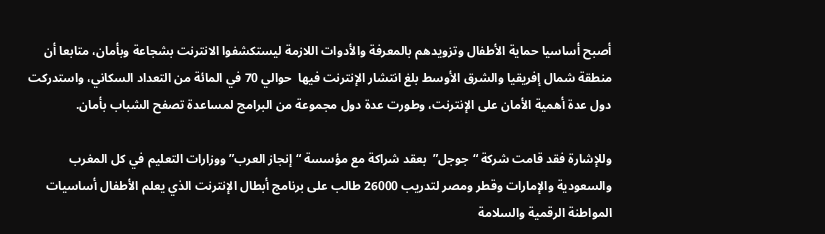أصبح أساسيا حماية الأطفال وتزويدهم بالمعرفة والأدوات اللازمة ليستكشفوا الانترنت بشجاعة وبأمان، متابعا أن منطقة شمال إفريقيا والشرق الأوسط بلغ انتشار الإنترنت فيها  حوالي 70 في المائة من التعداد السكاني، واستدركت دول عدة أهمية الأمان على الإنترنت، وطورت عدة دول مجموعة من البرامج لمساعدة تصفح الشباب بأمان.

وللإشارة فقد قامت شركة “جوجل”  بعقد شراكة مع مؤسسة “إنجاز العرب” ووزارات التعليم في كل المغرب والسعودية والإمارات وقطر ومصر لتدريب 26000 طالب على برنامج أبطال الإنترنت الذي يعلم الأطفال أساسيات المواطنة الرقمية والسلامة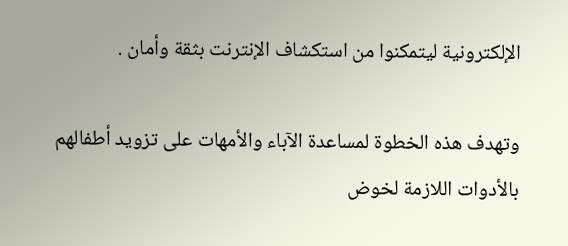الإلكترونية ليتمكنوا من استكشاف الإنترنت بثقة وأمان .

وتهدف هذه الخطوة لمساعدة الآباء والأمهات على تزويد أطفالهم بالأدوات اللازمة لخوض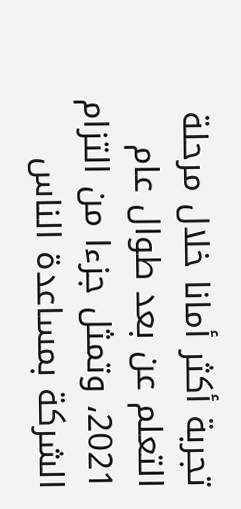تجربة أكثر أمانا خلال مرحلة التعلم عن بعد طوال عام 2021، وتمثل جزءا من التزام الشركة بمساعدة الناس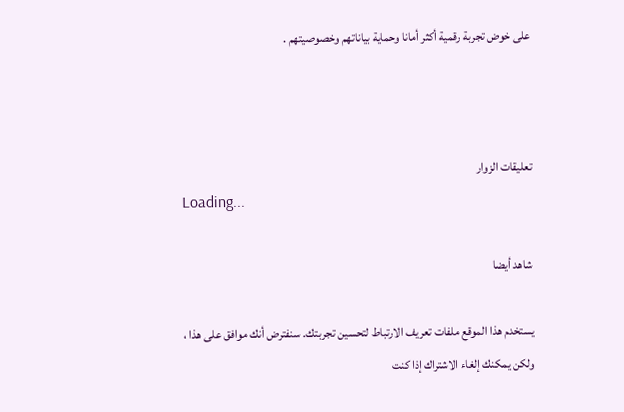على خوض تجربة رقمية أكثر أمانا وحماية بياناتهم وخصوصيتهم .



تعليقات الزوار
Loading...

شاهد أيضا

يستخدم هذا الموقع ملفات تعريف الارتباط لتحسين تجربتك. سنفترض أنك موافق على هذا ، ولكن يمكنك إلغاء الاشتراك إذا كنت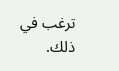ترغب في ذلك.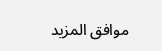موافق المزيد